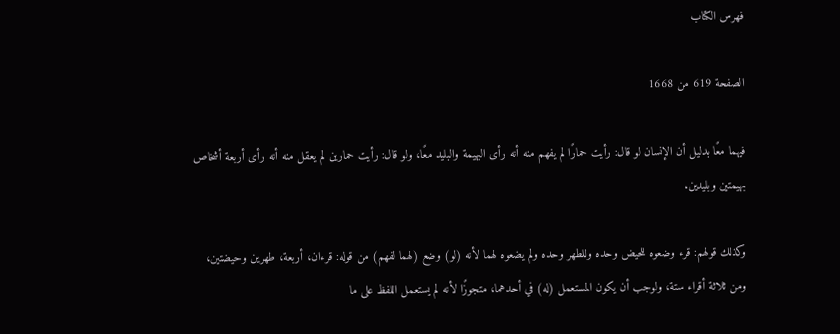فهرس الكتاب

الصفحة 619 من 1668

فيهما معًا بدليل أن الإنسان لو قال: رأيت حمارًا لم يفهم منه أنه رأى البهيمة والبليد معًا، ولو قال: رأيت حمارين لم يعقل منه أنه رأى أربعة أشخاص بهيمتين وبليدين.

وكذلك قولهم: قرء وضعوه للحيض وحده وللطهر وحده ولم يضعوه لهما لأنه (لو) وضع (لهما لفهم) من قوله: قرءان، أربعة، طهرين وحيضتين، ومن ثلاثة أقراء ستة، ولوجب أن يكون المستعمل (له) في أحدهما، متجوزًا لأنه لم يستعمل اللفظ على ما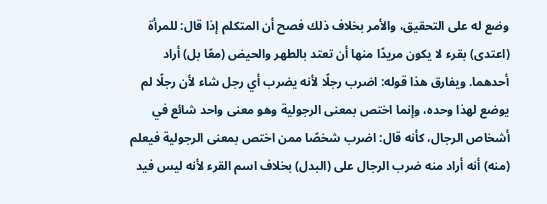وضع له على التحقيق، والأمر بخلاف ذلك فصح أن المتكلم إذا قال: للمرأة (اعتدى) بقرء لا يكون مريدًا منها أن تعتد بالطهر والحيض (معًا بل) أراد أحدهما. ويفارق هذا قوله: اضرب رجلًا لأنه يضرب أي رجل شاء لأن رجلًا لم يوضع لهذا وحده، وإنما اختص بمعنى الرجولية وهو معنى واحد شائع في أشخاص الرجال، كأنه قال: اضرب شخصًا ممن اختص بمعنى الرجولية فيعلم (منه) أنه أراد منه ضرب الرجال على (البدل) بخلاف اسم القرء لأنه ليس فيد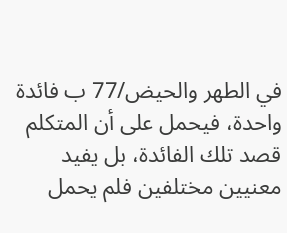في الطهر والحيض/77 ب فائدة واحدة، فيحمل على أن المتكلم قصد تلك الفائدة، بل يفيد معنيين مختلفين فلم يحمل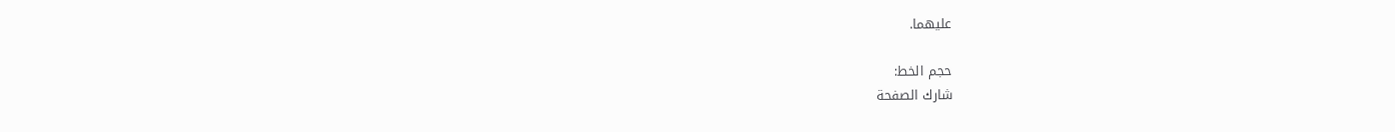عليهما.

حجم الخط:
شارك الصفحة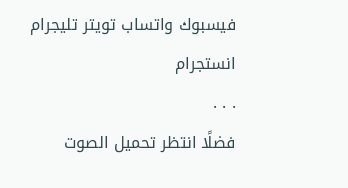فيسبوك واتساب تويتر تليجرام انستجرام
. . .
فضلًا انتظر تحميل الصوت